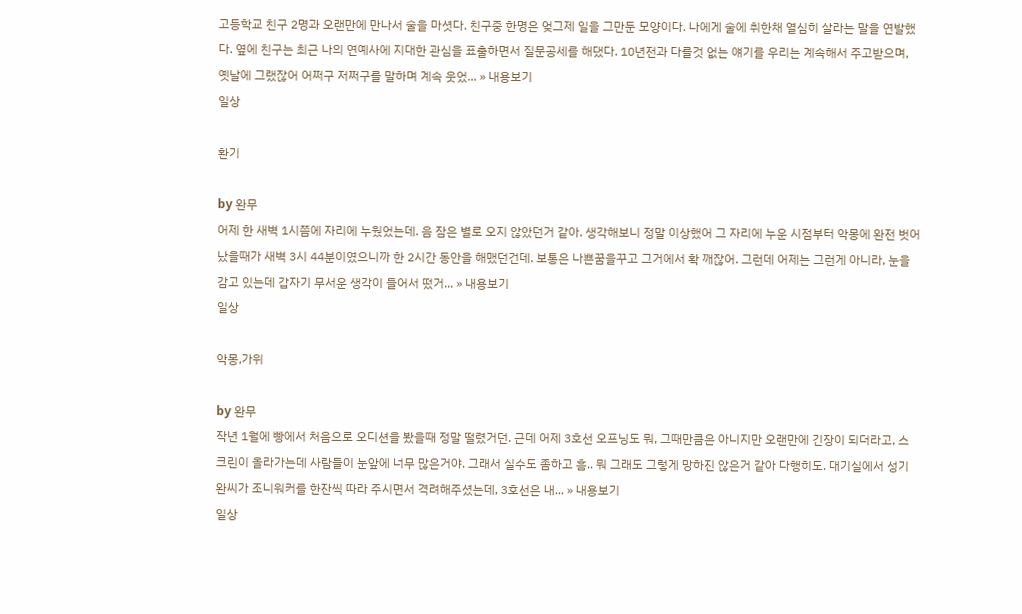고등학교 친구 2명과 오랜만에 만나서 술을 마셧다. 친구중 한명은 엊그제 일을 그만둔 모양이다. 나에게 술에 취한채 열심히 살라는 말을 연발했다. 옆에 친구는 최근 나의 연예사에 지대한 관심을 표출하면서 질문공세를 해댔다. 10년전과 다를것 없는 얘기를 우리는 계속해서 주고받으며, 옛날에 그랬잖어 어쩌구 저쩌구를 말하며 계속 웃었... » 내용보기
일상

환기

by 완무
어제 한 새벽 1시쯤에 자리에 누웠었는데. 음 잠은 별로 오지 않았던거 같아. 생각해보니 정말 이상했어 그 자리에 누운 시점부터 악몽에 완전 벗어났을때가 새벽 3시 44분이였으니까 한 2시간 동안을 해맸던건데. 보통은 나쁜꿈을꾸고 그거에서 확 깨잖어. 그런데 어제는 그런게 아니라, 눈을감고 있는데 갑자기 무서운 생각이 들어서 떴거... » 내용보기
일상

악몽,가위

by 완무
작년 1월에 빵에서 처음으로 오디션을 봤을때 정말 떨렸거던. 근데 어제 3호선 오프닝도 뭐, 그때만큼은 아니지만 오랜만에 긴장이 되더라고, 스크린이 올라가는데 사람들이 눈앞에 너무 많은거야. 그래서 실수도 좀하고 흠.. 뭐 그래도 그렇게 망하진 않은거 같아 다행히도. 대기실에서 성기완씨가 조니워커를 한잔씩 따라 주시면서 격려해주셨는데, 3호선은 내... » 내용보기
일상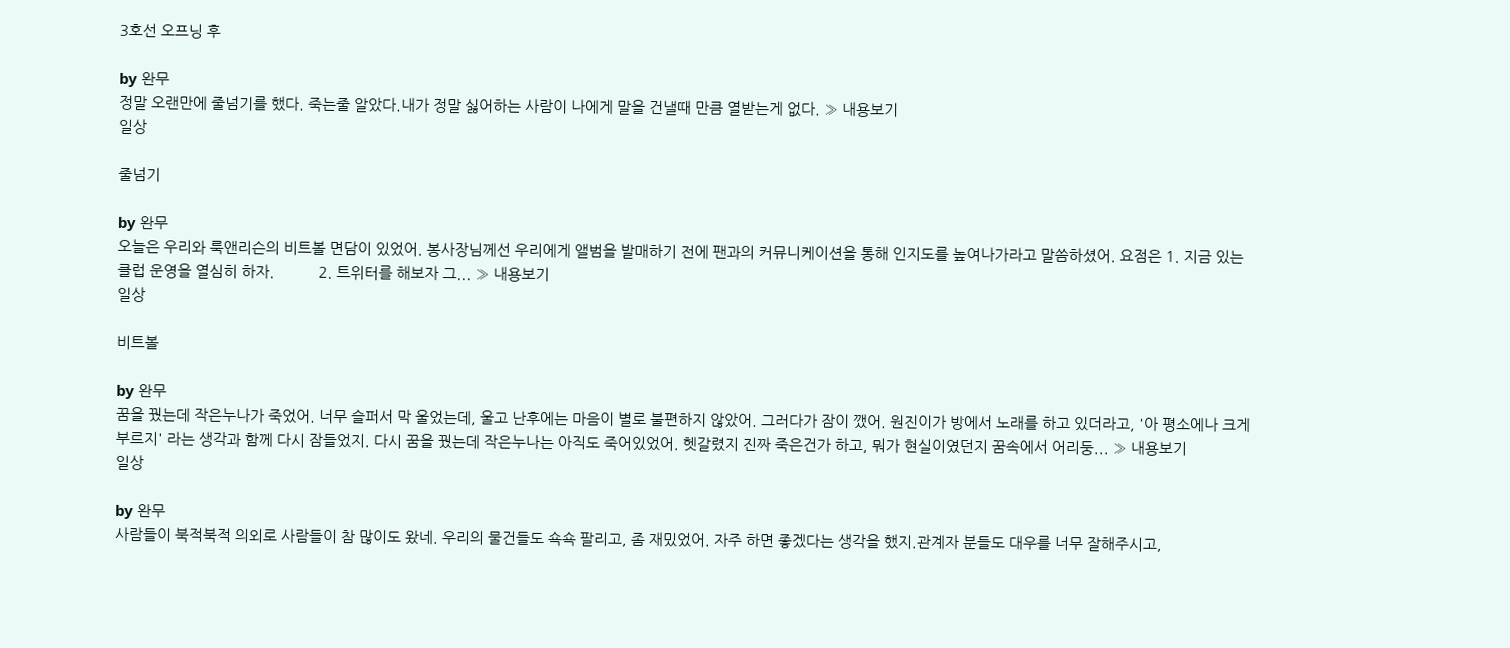3호선 오프닝 후

by 완무
정말 오랜만에 줄넘기를 했다. 죽는줄 알았다.내가 정말 싫어하는 사람이 나에게 말을 건낼때 만큼 열받는게 없다. » 내용보기
일상

줄넘기

by 완무
오늘은 우리와 룩앤리슨의 비트볼 면담이 있었어. 봉사장님께선 우리에게 앨범을 발매하기 전에 팬과의 커뮤니케이션을 통해 인지도를 높여나가라고 말씀하셨어. 요점은 1. 지금 있는 클럽 운영을 열심히 하자.           2. 트위터를 해보자 그... » 내용보기
일상

비트볼

by 완무
꿈을 꿨는데 작은누나가 죽었어. 너무 슬퍼서 막 울었는데, 울고 난후에는 마음이 별로 불편하지 않았어. 그러다가 잠이 깼어. 원진이가 방에서 노래를 하고 있더라고, '아 평소에나 크게 부르지' 라는 생각과 함께 다시 잠들었지. 다시 꿈을 꿨는데 작은누나는 아직도 죽어있었어. 헷갈렸지 진짜 죽은건가 하고, 뭐가 현실이였던지 꿈속에서 어리둥... » 내용보기
일상

by 완무
사람들이 북적북적 의외로 사람들이 참 많이도 왔네. 우리의 물건들도 쇽쇽 팔리고, 좀 재밌었어. 자주 하면 좋겠다는 생각을 했지.관계자 분들도 대우를 너무 잘해주시고,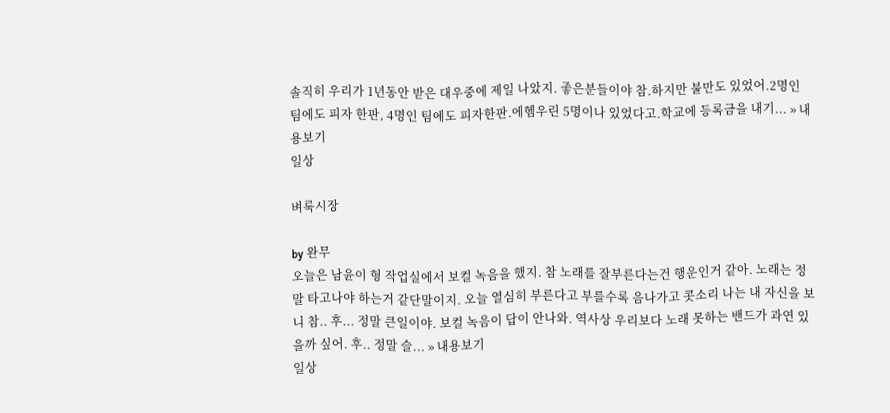솔직히 우리가 1년동안 받은 대우중에 제일 나았지. 좋은분들이야 참.하지만 불만도 있었어.2명인 팀에도 피자 한판, 4명인 팀에도 피자한판.에헴우린 5명이나 있었다고.학교에 등록금을 내기... » 내용보기
일상

벼룩시장

by 완무
오늘은 남윤이 형 작업실에서 보컬 녹음을 했지. 참 노래를 잘부른다는건 행운인거 같아. 노래는 정말 타고나야 하는거 같단말이지. 오늘 열심히 부른다고 부를수록 음나가고 콧소리 나는 내 자신을 보니 참.. 후... 정말 큰일이야. 보컬 녹음이 답이 안나와. 역사상 우리보다 노래 못하는 밴드가 과연 있을까 싶어. 후.. 정말 슬... » 내용보기
일상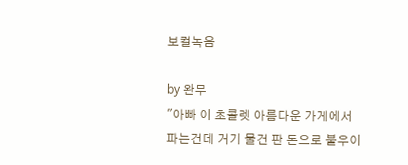보컬녹음

by 완무
"아빠 이 초콜렛 아름다운 가게에서 파는건데 거기 물건 판 돈으로 불우이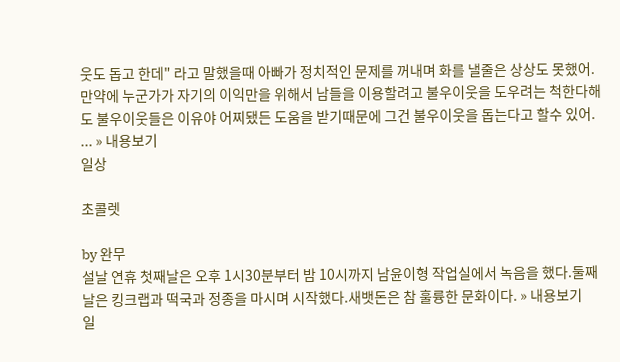웃도 돕고 한데" 라고 말했을때 아빠가 정치적인 문제를 꺼내며 화를 낼줄은 상상도 못했어. 만약에 누군가가 자기의 이익만을 위해서 남들을 이용할려고 불우이웃을 도우려는 척한다해도 불우이웃들은 이유야 어찌됐든 도움을 받기때문에 그건 불우이웃을 돕는다고 할수 있어. ... » 내용보기
일상

초콜렛

by 완무
설날 연휴 첫째날은 오후 1시30분부터 밤 10시까지 남윤이형 작업실에서 녹음을 했다.둘째날은 킹크랩과 떡국과 정종을 마시며 시작했다.새뱃돈은 참 훌륭한 문화이다. » 내용보기
일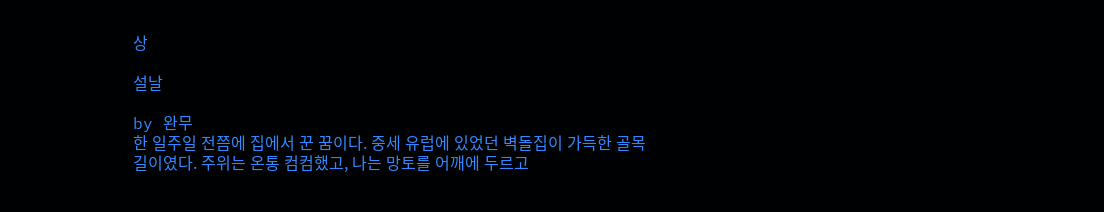상

설날

by 완무
한 일주일 전쯤에 집에서 꾼 꿈이다. 중세 유럽에 있었던 벽돌집이 가득한 골목길이였다. 주위는 온통 컴컴했고, 나는 망토를 어깨에 두르고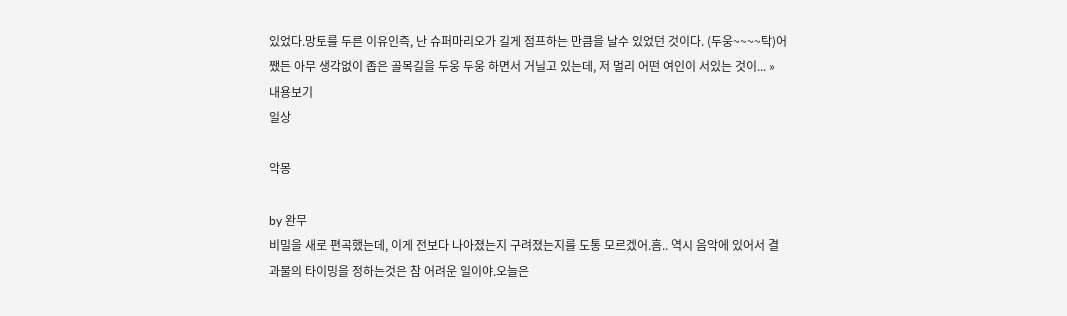있었다.망토를 두른 이유인즉, 난 슈퍼마리오가 길게 점프하는 만큼을 날수 있었던 것이다. (두웅~~~~탁)어쨌든 아무 생각없이 좁은 골목길을 두웅 두웅 하면서 거닐고 있는데, 저 멀리 어떤 여인이 서있는 것이... » 내용보기
일상

악몽

by 완무
비밀을 새로 편곡했는데, 이게 전보다 나아졌는지 구려졌는지를 도통 모르겠어.흠.. 역시 음악에 있어서 결과물의 타이밍을 정하는것은 참 어려운 일이야.오늘은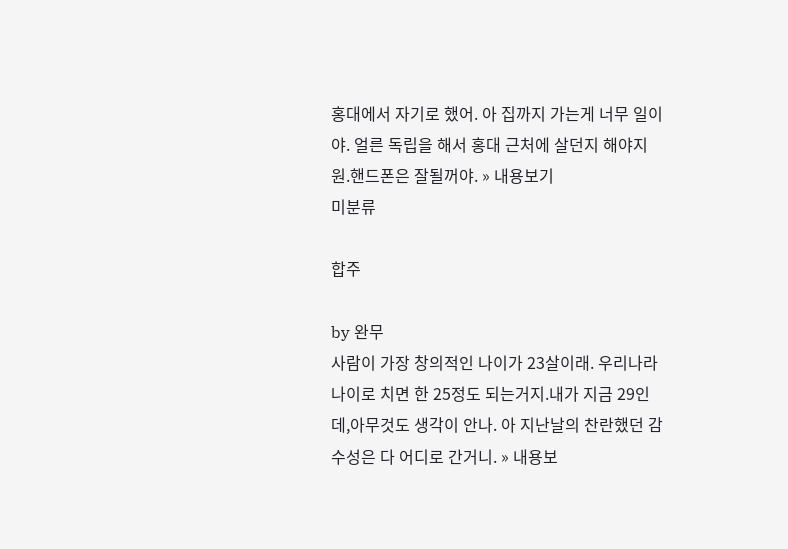홍대에서 자기로 했어. 아 집까지 가는게 너무 일이야. 얼른 독립을 해서 홍대 근처에 살던지 해야지 원.핸드폰은 잘될꺼야. » 내용보기
미분류

합주

by 완무
사람이 가장 창의적인 나이가 23살이래. 우리나라 나이로 치면 한 25정도 되는거지.내가 지금 29인데,아무것도 생각이 안나. 아 지난날의 찬란했던 감수성은 다 어디로 간거니. » 내용보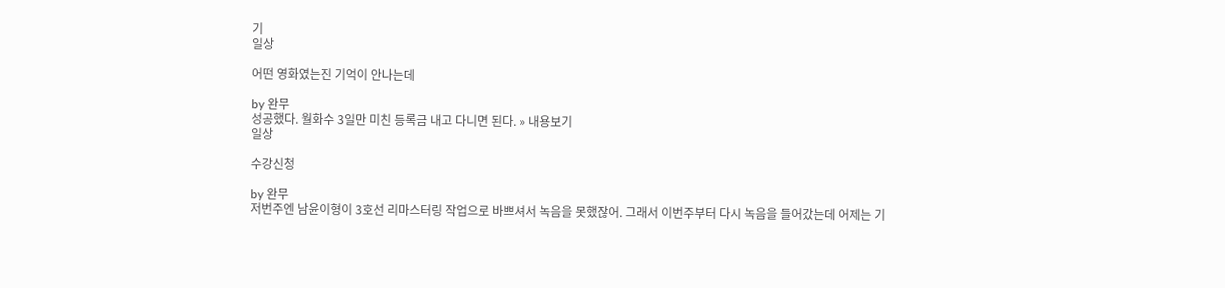기
일상

어떤 영화였는진 기억이 안나는데

by 완무
성공했다. 월화수 3일만 미친 등록금 내고 다니면 된다. » 내용보기
일상

수강신청

by 완무
저번주엔 남윤이형이 3호선 리마스터링 작업으로 바쁘셔서 녹음을 못했잖어. 그래서 이번주부터 다시 녹음을 들어갔는데 어제는 기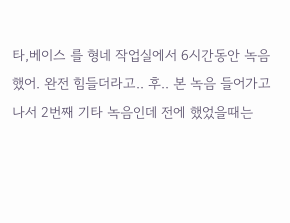타,베이스 를 형네 작업실에서 6시간동안 녹음했어. 완전 힘들더라고.. 후.. 본 녹음 들어가고 나서 2번째 기타 녹음인데 전에 했었을때는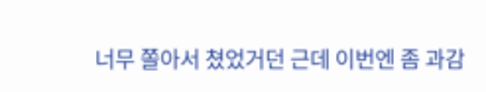너무 쫄아서 쳤었거던 근데 이번엔 좀 과감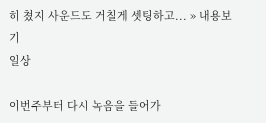히 쳤지 사운드도 거칠게 셋팅하고... » 내용보기
일상

이번주부터 다시 녹음을 들어가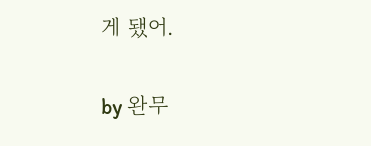게 됐어.

by 완무